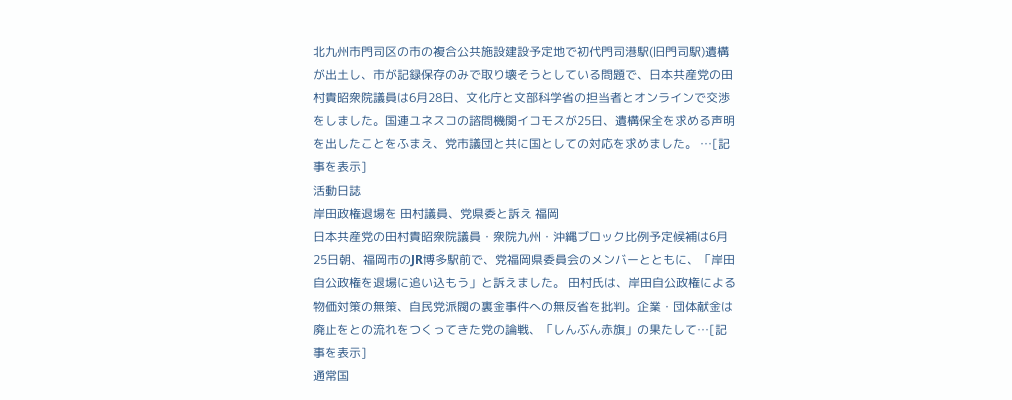北九州市門司区の市の複合公共施設建設予定地で初代門司港駅(旧門司駅)遺構が出土し、市が記録保存のみで取り壊そうとしている問題で、日本共産党の田村貴昭衆院議員は6月28日、文化庁と文部科学省の担当者とオンラインで交渉をしました。国連ユネスコの諮問機関イコモスが25日、遺構保全を求める声明を出したことをふまえ、党市議団と共に国としての対応を求めました。 …[記事を表示]
活動日誌
岸田政権退場を 田村議員、党県委と訴え 福岡
日本共産党の田村貴昭衆院議員・衆院九州・沖縄ブロック比例予定候補は6月25日朝、福岡市のJR博多駅前で、党福岡県委員会のメンバーとともに、「岸田自公政権を退場に追い込もう」と訴えました。 田村氏は、岸田自公政権による物価対策の無策、自民党派閥の裏金事件への無反省を批判。企業・団体献金は廃止をとの流れをつくってきた党の論戦、「しんぶん赤旗」の果たして…[記事を表示]
通常国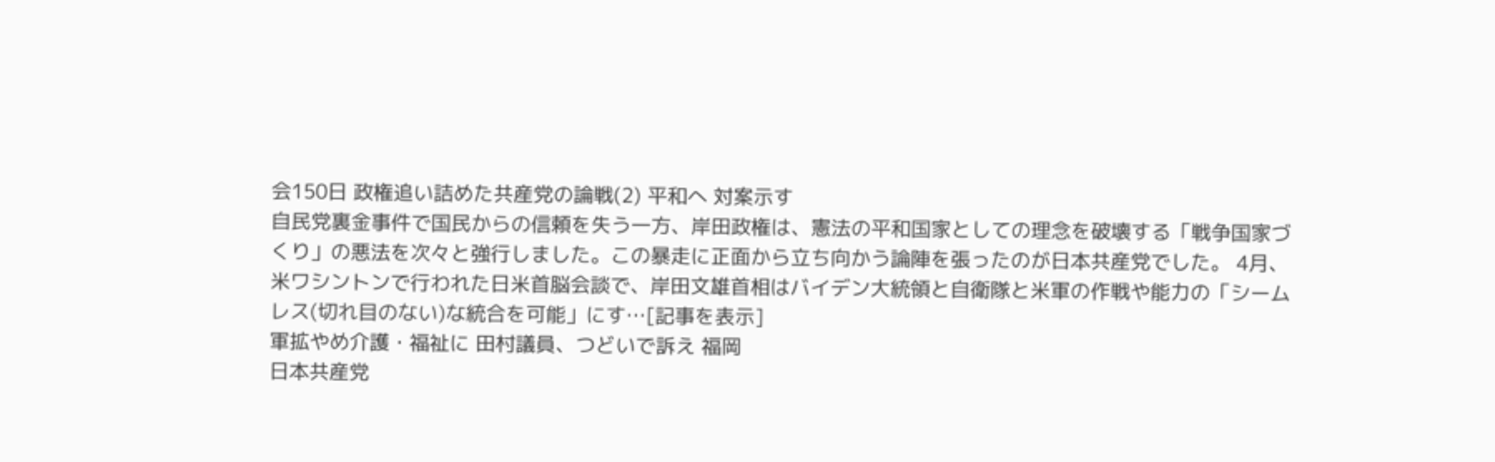会150日 政権追い詰めた共産党の論戦(2) 平和へ 対案示す
自民党裏金事件で国民からの信頼を失う一方、岸田政権は、憲法の平和国家としての理念を破壊する「戦争国家づくり」の悪法を次々と強行しました。この暴走に正面から立ち向かう論陣を張ったのが日本共産党でした。 4月、米ワシントンで行われた日米首脳会談で、岸田文雄首相はバイデン大統領と自衛隊と米軍の作戦や能力の「シームレス(切れ目のない)な統合を可能」にす…[記事を表示]
軍拡やめ介護・福祉に 田村議員、つどいで訴え 福岡
日本共産党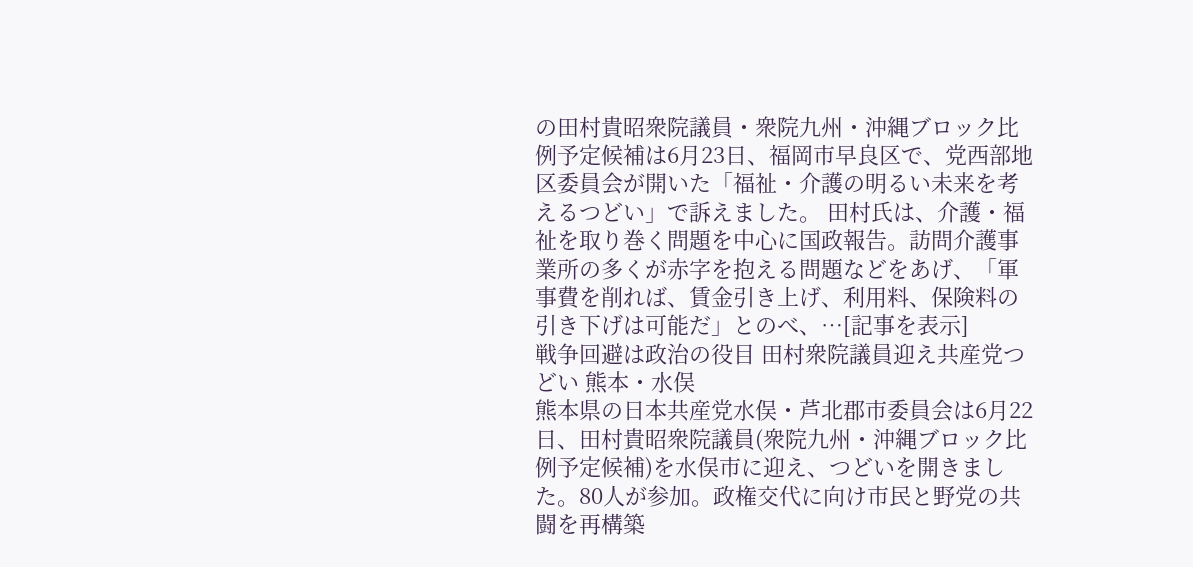の田村貴昭衆院議員・衆院九州・沖縄ブロック比例予定候補は6月23日、福岡市早良区で、党西部地区委員会が開いた「福祉・介護の明るい未来を考えるつどい」で訴えました。 田村氏は、介護・福祉を取り巻く問題を中心に国政報告。訪問介護事業所の多くが赤字を抱える問題などをあげ、「軍事費を削れば、賃金引き上げ、利用料、保険料の引き下げは可能だ」とのべ、…[記事を表示]
戦争回避は政治の役目 田村衆院議員迎え共産党つどい 熊本・水俣
熊本県の日本共産党水俣・芦北郡市委員会は6月22日、田村貴昭衆院議員(衆院九州・沖縄ブロック比例予定候補)を水俣市に迎え、つどいを開きました。80人が参加。政権交代に向け市民と野党の共闘を再構築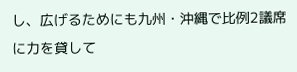し、広げるためにも九州・沖縄で比例2議席に力を貸して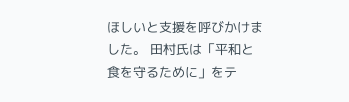ほしいと支援を呼びかけました。 田村氏は「平和と食を守るために」をテ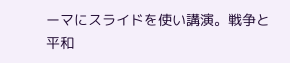ーマにスライドを使い講演。戦争と平和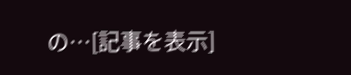の…[記事を表示]